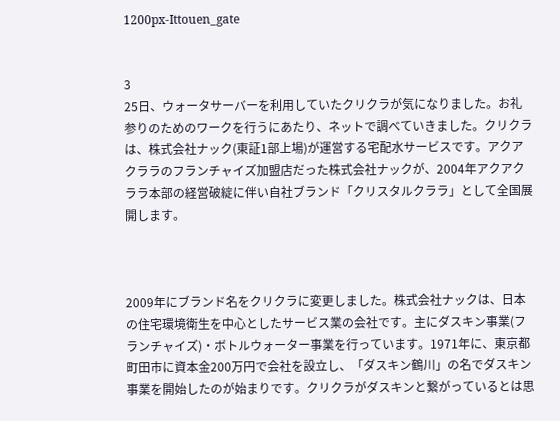1200px-Ittouen_gate


3
25日、ウォータサーバーを利用していたクリクラが気になりました。お礼参りのためのワークを行うにあたり、ネットで調べていきました。クリクラは、株式会社ナック(東証1部上場)が運営する宅配水サービスです。アクアクララのフランチャイズ加盟店だった株式会社ナックが、2004年アクアクララ本部の経営破綻に伴い自社ブランド「クリスタルクララ」として全国展開します。



2009年にブランド名をクリクラに変更しました。株式会社ナックは、日本の住宅環境衛生を中心としたサービス業の会社です。主にダスキン事業(フランチャイズ)・ボトルウォーター事業を行っています。1971年に、東京都町田市に資本金200万円で会社を設立し、「ダスキン鶴川」の名でダスキン事業を開始したのが始まりです。クリクラがダスキンと繋がっているとは思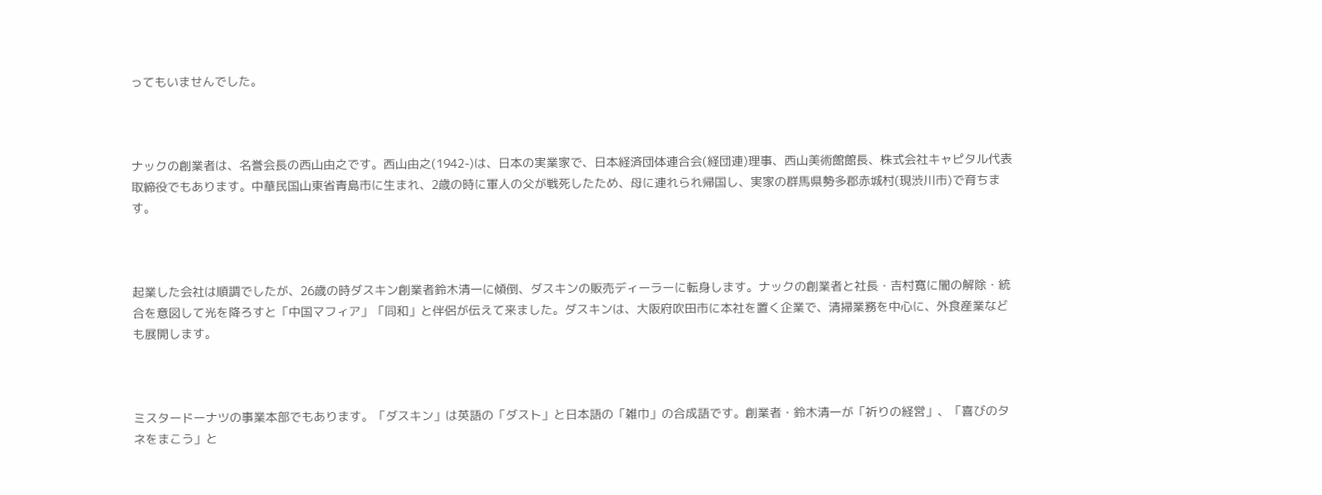ってもいませんでした。



ナックの創業者は、名誉会長の西山由之です。西山由之(1942-)は、日本の実業家で、日本経済団体連合会(経団連)理事、西山美術館館長、株式会社キャピタル代表取締役でもあります。中華民国山東省青島市に生まれ、2歳の時に軍人の父が戦死したため、母に連れられ帰国し、実家の群馬県勢多郡赤城村(現渋川市)で育ちます。



起業した会社は順調でしたが、26歳の時ダスキン創業者鈴木清一に傾倒、ダスキンの販売ディーラーに転身します。ナックの創業者と社長・吉村寛に闇の解除・統合を意図して光を降ろすと「中国マフィア」「同和」と伴侶が伝えて来ました。ダスキンは、大阪府吹田市に本社を置く企業で、清掃業務を中心に、外食産業なども展開します。



ミスタードーナツの事業本部でもあります。「ダスキン」は英語の「ダスト」と日本語の「雑巾」の合成語です。創業者・鈴木清一が「祈りの経営」、「喜びのタネをまこう」と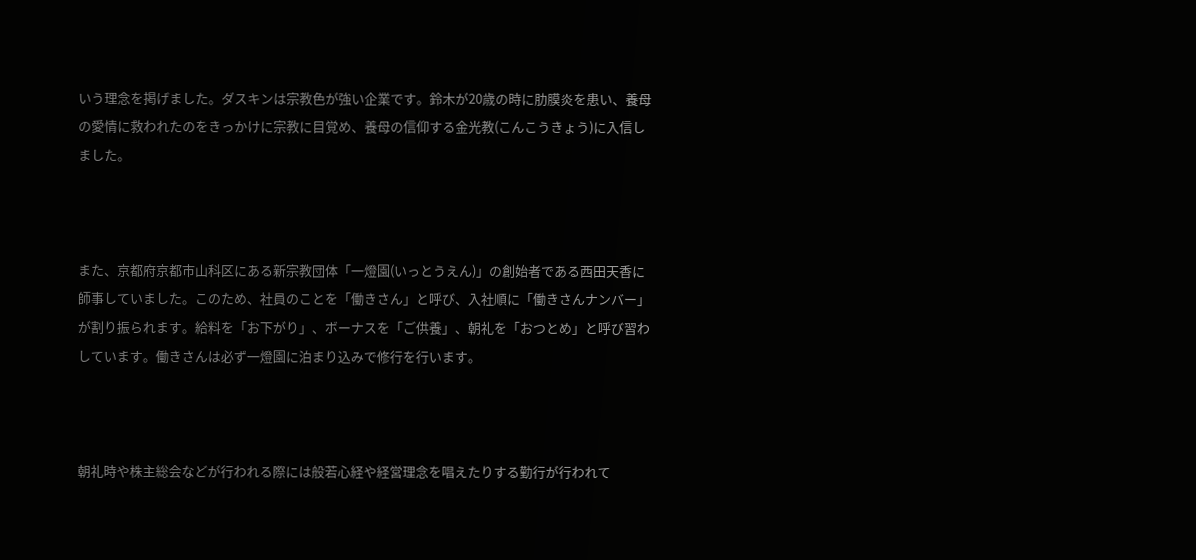いう理念を掲げました。ダスキンは宗教色が強い企業です。鈴木が20歳の時に肋膜炎を患い、養母の愛情に救われたのをきっかけに宗教に目覚め、養母の信仰する金光教(こんこうきょう)に入信しました。



また、京都府京都市山科区にある新宗教団体「一燈園(いっとうえん)」の創始者である西田天香に師事していました。このため、社員のことを「働きさん」と呼び、入社順に「働きさんナンバー」が割り振られます。給料を「お下がり」、ボーナスを「ご供養」、朝礼を「おつとめ」と呼び習わしています。働きさんは必ず一燈園に泊まり込みで修行を行います。



朝礼時や株主総会などが行われる際には般若心経や経営理念を唱えたりする勤行が行われて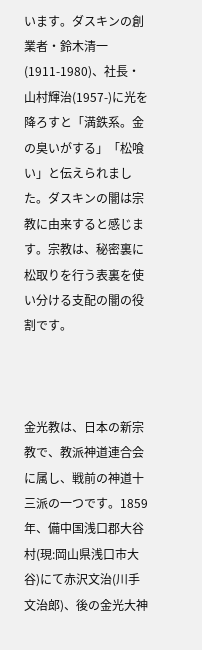います。ダスキンの創業者・鈴木清一(1911-1980)、社長・山村輝治(1957-)に光を降ろすと「満鉄系。金の臭いがする」「松喰い」と伝えられました。ダスキンの闇は宗教に由来すると感じます。宗教は、秘密裏に松取りを行う表裏を使い分ける支配の闇の役割です。



金光教は、日本の新宗教で、教派神道連合会に属し、戦前の神道十三派の一つです。1859年、備中国浅口郡大谷村(現:岡山県浅口市大谷)にて赤沢文治(川手文治郎)、後の金光大神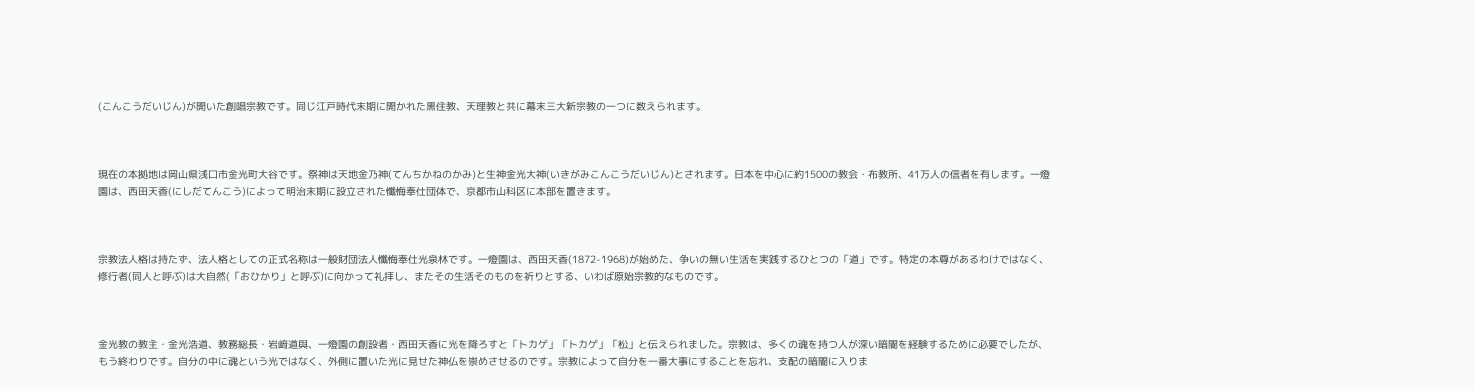(こんこうだいじん)が開いた創唱宗教です。同じ江戸時代末期に開かれた黒住教、天理教と共に幕末三大新宗教の一つに数えられます。



現在の本拠地は岡山県浅口市金光町大谷です。祭神は天地金乃神(てんちかねのかみ)と生神金光大神(いきがみこんこうだいじん)とされます。日本を中心に約1500の教会・布教所、41万人の信者を有します。一燈園は、西田天香(にしだてんこう)によって明治末期に設立された懺悔奉仕団体で、京都市山科区に本部を置きます。



宗教法人格は持たず、法人格としての正式名称は一般財団法人懺悔奉仕光泉林です。一燈園は、西田天香(1872-1968)が始めた、争いの無い生活を実践するひとつの「道」です。特定の本尊があるわけではなく、修行者(同人と呼ぶ)は大自然(「おひかり」と呼ぶ)に向かって礼拝し、またその生活そのものを祈りとする、いわば原始宗教的なものです。



金光教の教主・金光浩道、教務総長・岩﨑道與、一燈園の創設者・西田天香に光を降ろすと「トカゲ」「トカゲ」「松」と伝えられました。宗教は、多くの魂を持つ人が深い暗闇を経験するために必要でしたが、もう終わりです。自分の中に魂という光ではなく、外側に置いた光に見せた神仏を崇めさせるのです。宗教によって自分を一番大事にすることを忘れ、支配の暗闇に入りま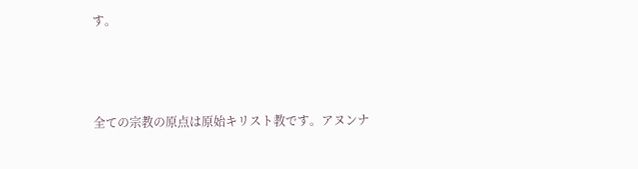す。



全ての宗教の原点は原始キリスト教です。アヌンナ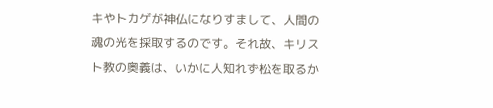キやトカゲが神仏になりすまして、人間の魂の光を採取するのです。それ故、キリスト教の奥義は、いかに人知れず松を取るか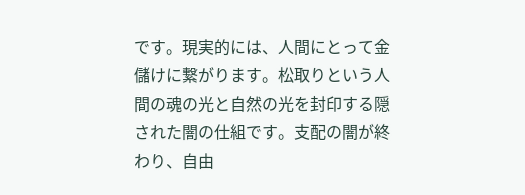です。現実的には、人間にとって金儲けに繋がります。松取りという人間の魂の光と自然の光を封印する隠された闇の仕組です。支配の闇が終わり、自由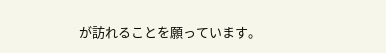が訪れることを願っています。